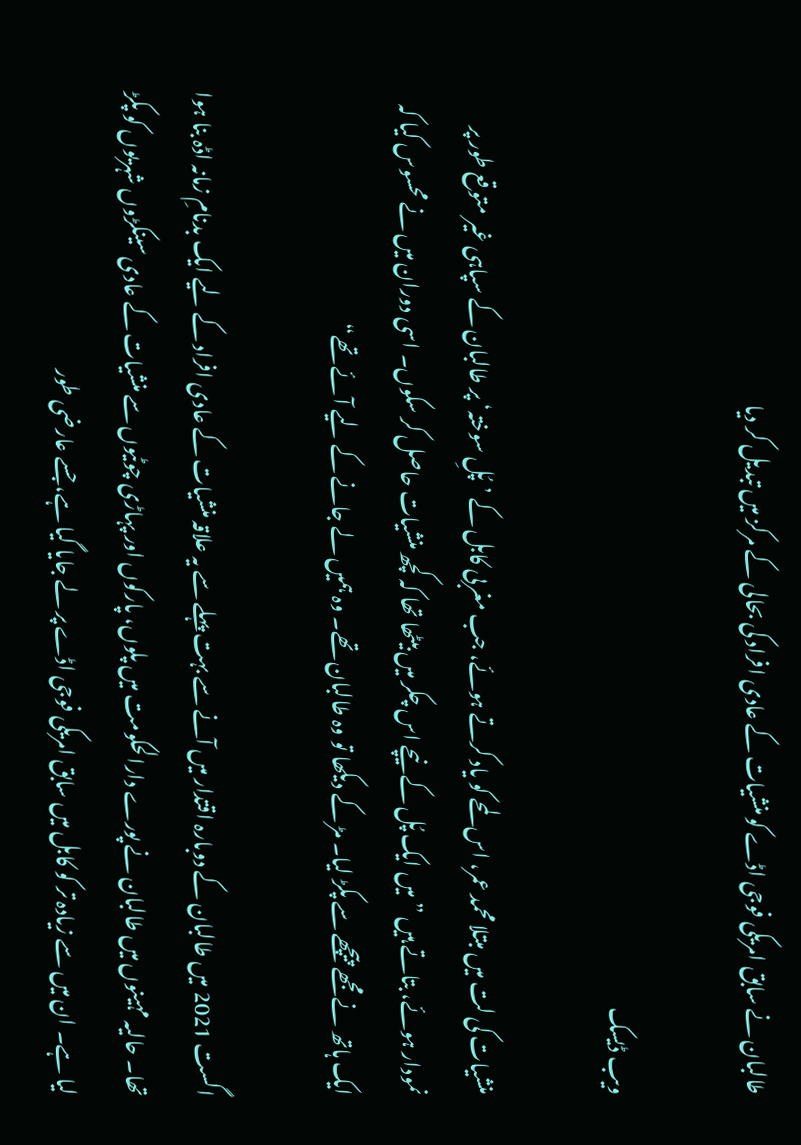طالبان نے سابق امریکی فوجی اڈے کو منشیات کے عادی افراد کی بحالی کے مرکز میں تبدیل کر دیا

ویب ڈیسک

منشیات کی لت میں مبتلا محمد عمر، اس لمحے کو یاد کرتے ہوئے، جب مغربی کابل کے ’پُلِ سوختہ‘ پر طالبان کے سپاہی غیر متوقع طور پر نمودار ہوئے، بتاتے ہیں ”میں ایک پُل کے نیچے اس چکر میں بیٹھا تھا کہ کچھ منشیات حاصل کر سکوں۔ اسی دوران میں نے محسوس کیا کہ ایک ہاتھ نے مجھے پیچھے سے پکڑ لیا۔ مڑ کے دیکھا تو وہ طالبان تھے۔ وہ ہمیں لے جانے کے لیے آئے تھے“

اگست 2021 میں طالبان کے دوبارہ اقتدار میں آنے سے بہت پہلے سے یہ علاقہ منشیات کے عادی افراد کے لیے ایک بدنامِ زمانہ اڈہ بنا ہوا تھا۔ حالیہ مہینوں میں طالبان نے پورے دارالحکومت میں پلوں، پارکوں اور پہاڑی چوٹیوں سے منشیات کے عادی سینکڑوں شہریوں کو پکڑ لیا ہے۔ ان میں سے زیادہ تر کو کابل میں سابق امریکی فوجی اڈے پر لے جایا گیا ہے، جسے عارضی طور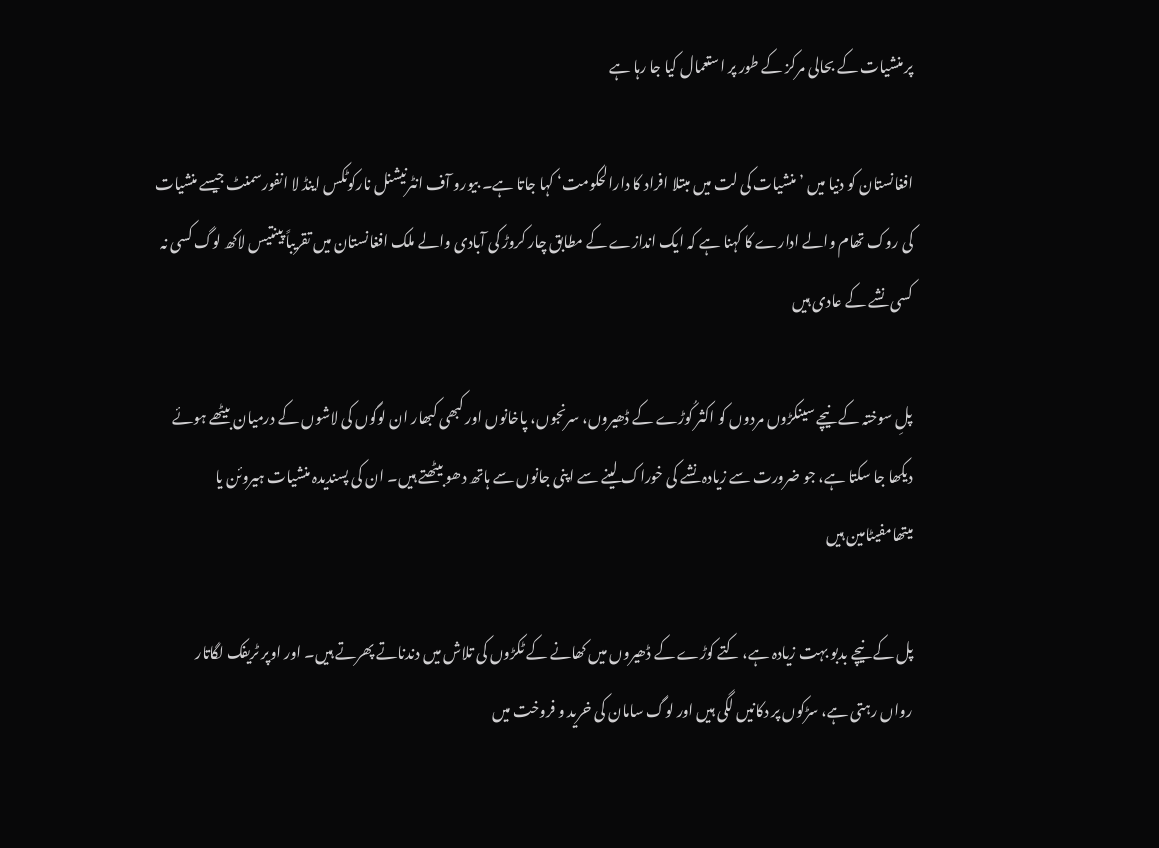پر منشیات کے بحالی مرکز کے طور پر استعمال کیا جا رہا ہے

افغانستان کو دنیا میں ’منشیات کی لت میں مبتلا افراد کا دارالحکومت‘ کہا جاتا ہے۔ بیورو آف انٹرنیشنل نارکوٹکس اینڈ لا انفورسمنٹ جیسے منشیات کی روک تھام والے ادارے کا کہنا ہے کہ ایک اندازے کے مطابق چار کروڑ کی آبادی والے ملک افغانستان میں تقریباً پینتیس لاکھ لوگ کسی نہ کسی نشے کے عادی ہیں

پلِ سوختہ کے نیچے سینکڑوں مردوں کو اکثر کُوڑے کے ڈھیروں، سرنجوں، پاخانوں اور کبھی کبھار ان لوگوں کی لاشوں کے درمیان بیٹھے ہوئے دیکھا جا سکتا ہے، جو ضرورت سے زیادہ نشے کی خوراک لینے سے اپنی جانوں سے ہاتھ دھو بیٹھتے ہیں۔ ان کی پسندیدہ منشیات ہیروئن یا میتھامفیٹامین ہیں

پل کے نیچے بدبو بہت زیادہ ہے، کتے کوڑے کے ڈھیروں میں کھانے کے ٹکڑوں کی تلاش میں دندناتے پھرتے ہیں۔ اور اوپر ٹریفک لگاتار رواں رہتی ہے، سڑکوں پر دکانیں لگی ہیں اور لوگ سامان کی خرید و فروخت میں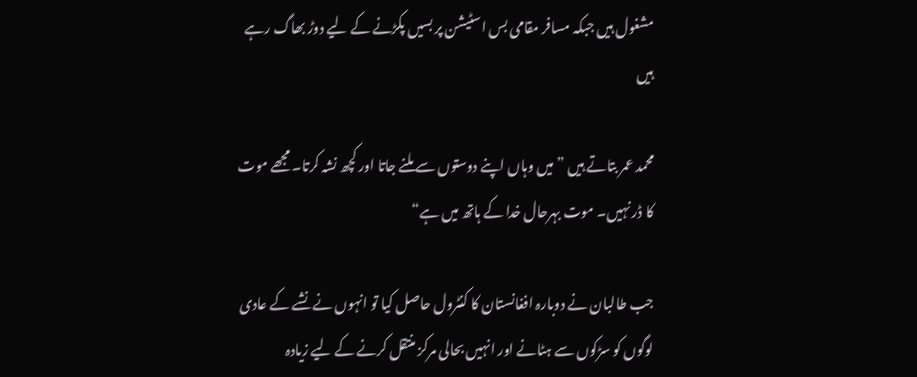مشغول ہیں جبکہ مسافر مقامی بس اسٹیشن پر بسیں پکڑنے کے لیے دوڑ بھاگ رہے ہیں

محمد عمر بتاتے ہیں ”میں وہاں اپنے دوستوں سے ملنے جاتا اور کچھ نشہ کرتا۔ مجھے موت کا ڈر نہیں۔ موت بہرحال خدا کے ہاتھ میں ہے“

جب طالبان نے دوبارہ افغانستان کا کنٹرول حاصل کیا تو انہوں نے نشے کے عادی لوگوں کو سڑکوں سے ہٹانے اور انہیں بحالی مرکز منتقل کرنے کے لیے زیادہ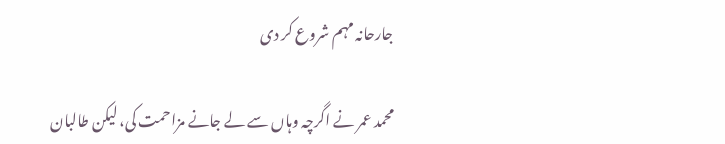جارحانہ مہم شروع کر دی

محمد عمر نے اگرچہ وہاں سے لے جانے مزاحمت کی، لیکن طالبان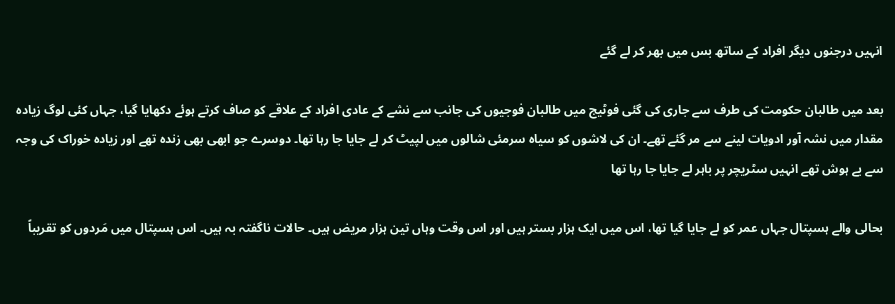انہیں درجنوں دیگر افراد کے ساتھ بس میں بھر کر لے گئے

بعد میں طالبان حکومت کی طرف سے جاری کی گئی فوٹیج میں طالبان فوجیوں کی جانب سے نشے کے عادی افراد کے علاقے کو صاف کرتے ہوئے دکھایا گیا، جہاں کئی لوگ زیادہ مقدار میں نشہ آور ادویات لینے سے مر گئے تھے۔ ان کی لاشوں کو سیاہ سرمئی شالوں میں لپیٹ کر لے جایا جا رہا تھا۔ دوسرے جو ابھی بھی زندہ تھے اور زیادہ خوراک کی وجہ سے بے ہوش تھے انہیں سٹریچر پر باہر لے جایا جا رہا تھا

بحالی والے ہسپتال جہاں عمر کو لے جایا گیا تھا، اس میں ایک ہزار بستر ہیں اور اس وقت وہاں تین ہزار مریض ہیں۔ حالات ناگفتہ بہ ہیں۔ اس ہسپتال میں مَردوں کو تقریباً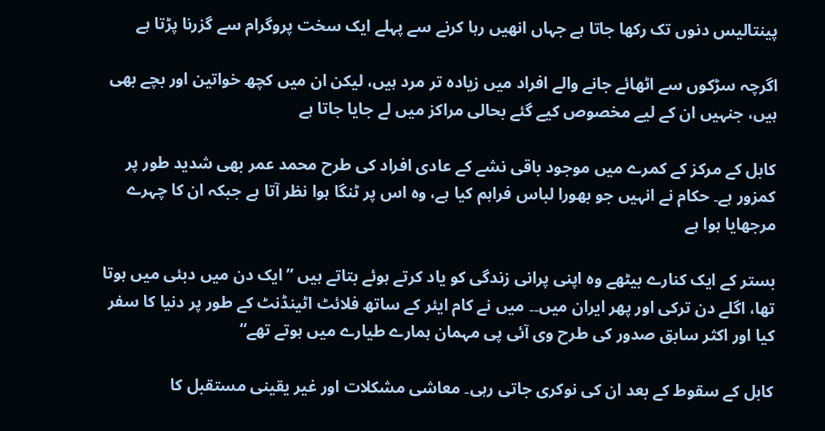پینتالیس دنوں تک رکھا جاتا ہے جہاں انھیں رہا کرنے سے پہلے ایک سخت پروگرام سے گزرنا پڑتا ہے

اگرچہ سڑکوں سے اٹھائے جانے والے افراد میں زیادہ تر مرد ہیں، لیکن ان میں کچھ خواتین اور بچے بھی ہیں، جنہیں ان کے لیے مخصوص کیے گئے بحالی مراکز میں لے جایا جاتا ہے

کابل کے مرکز کے کمرے میں موجود باقی نشے کے عادی افراد کی طرح محمد عمر بھی شدید طور پر کمزور ہے۔ حکام نے انہیں جو بھورا لباس فراہم کیا ہے، وہ اس پر ٹنگا ہوا نظر آتا ہے جبکہ ان کا چہرے مرجھایا ہوا ہے

بستر کے ایک کنارے بیٹھے وہ اپنی پرانی زندگی کو یاد کرتے ہوئے بتاتے ہیں ”ایک دن میں دبئی میں ہوتا تھا، اگلے دن ترکی اور پھر ایران میں۔۔ میں نے کام ایئر کے ساتھ فلائٹ اٹینڈنٹ کے طور پر دنیا کا سفر کیا اور اکثر سابق صدور کی طرح وی آئی پی مہمان ہمارے طیارے میں ہوتے تھے“

کابل کے سقوط کے بعد ان کی نوکری جاتی رہی۔ معاشی مشکلات اور غیر یقینی مستقبل کا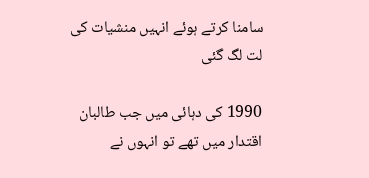سامنا کرتے ہوئے انہیں منشیات کی لت لگ گئی

1990 کی دہائی میں جب طالبان اقتدار میں تھے تو انہوں نے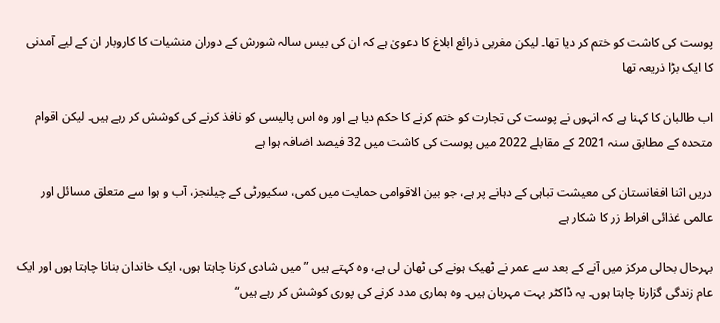پوست کی کاشت کو ختم کر دیا تھا۔ لیکن مغربی ذرائع ابلاغ کا دعویٰ ہے کہ ان کی بیس سالہ شورش کے دوران منشیات کا کاروبار ان کے لیے آمدنی کا ایک بڑا ذریعہ تھا

اب طالبان کا کہنا ہے کہ انہوں نے پوست کی تجارت کو ختم کرنے کا حکم دیا ہے اور وہ اس پالیسی کو نافذ کرنے کی کوشش کر رہے ہیں۔ لیکن اقوام متحدہ کے مطابق سنہ 2021 کے مقابلے 2022 میں پوست کی کاشت میں 32 فیصد اضافہ ہوا ہے

دریں اثنا افغانستان کی معیشت تباہی کے دہانے پر ہے، جو بین الاقوامی حمایت میں کمی، سکیورٹی کے چیلنجز، آب و ہوا سے متعلق مسائل اور عالمی غذائی افراط زر کا شکار ہے

بہرحال بحالی مرکز میں آنے کے بعد سے عمر نے ٹھیک ہونے کی ٹھان لی ہے، وہ کہتے ہیں ”میں شادی کرنا چاہتا ہوں، ایک خاندان بنانا چاہتا ہوں اور ایک عام زندگی گزارنا چاہتا ہوں۔ یہ ڈاکٹر بہت مہربان ہیں۔ وہ ہماری مدد کرنے کی پوری کوشش کر رہے ہیں“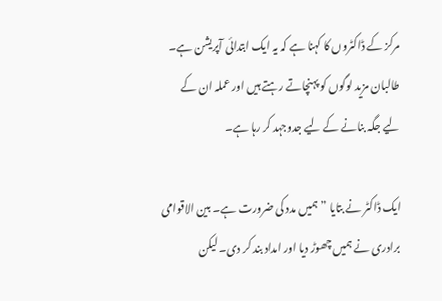مرکز کے ڈاکٹروں کا کہنا ہے کہ یہ ایک ابتدائی آپریشن ہے۔ طالبان مزید لوگوں کو پہنچاتے رہتے ہیں اور عملہ ان کے لیے جگہ بنانے کے لیے جدوجہد کر رہا ہے۔

ایک ڈاکٹر نے بتایا ”ہمیں مدد کی ضرورت ہے۔ بین الاقوامی برادری نے ہمیں چھوڑ دیا اور امداد بند کر دی۔ لیکن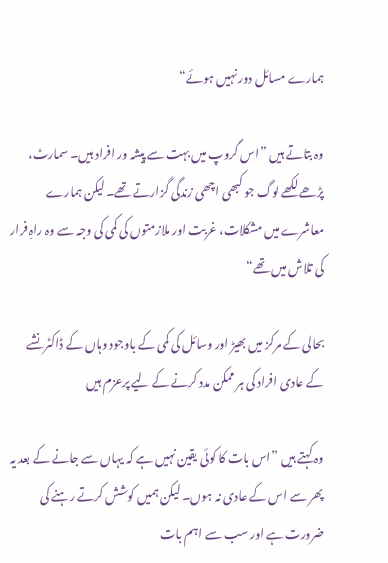ہمارے مسائل دور نہیں ہوئے“

وہ بتاتے ہیں ”اس گروپ میں بہت سے پیشہ ور افراد ہیں۔ سمارٹ، پڑھے لکھے لوگ جو کبھی اچھی زندگی گزارتے تھے۔ لیکن ہمارے معاشرے میں مشکلات، غربت اور ملازمتوں کی کمی کی وجہ سے وہ راہِ فرار کی تلاش میں تھے“

بحالی کے مرکز میں بھیڑ اور وسائل کی کمی کے باوجود وہاں کے ڈاکٹر نشے کے عادی افراد کی ہر ممکن مدد کرنے کے لیے پرعزم ہیں

وہ کہتے ہیں ”اس بات کا کوئی یقین نہیں ہے کہ یہاں سے جانے کے بعد یہ پھر سے اس کے عادی نہ ہوں۔ لیکن ہمیں کوشش کرتے رہنے کی ضرورت ہے اور سب سے اہم بات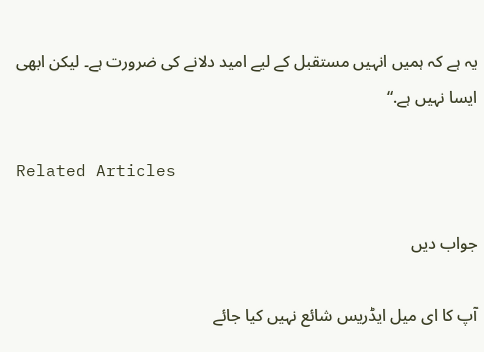یہ ہے کہ ہمیں انہیں مستقبل کے لیے امید دلانے کی ضرورت ہے۔ لیکن ابھی ایسا نہیں ہے.“

Related Articles

جواب دیں

آپ کا ای میل ایڈریس شائع نہیں کیا جائے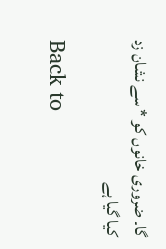گا۔ ضروری خانوں کو * سے نشان زد کیا گیا ہے

Back to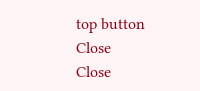top button
Close
Close